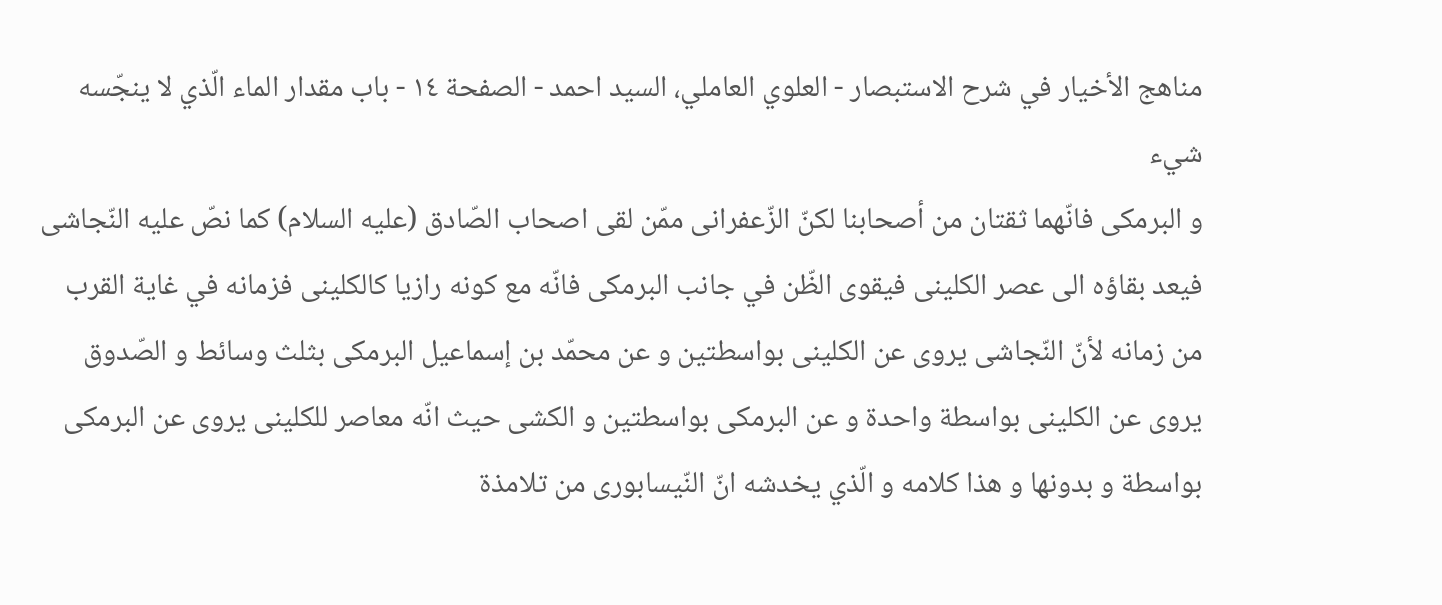مناهج الأخيار في شرح الاستبصار - العلوي العاملي، السيد احمد - الصفحة ١٤ - باب مقدار الماء الّذي لا ينجّسه شيء
و البرمكى فانّهما ثقتان من أصحابنا لكنّ الزّعفرانى ممّن لقى اصحاب الصّادق (عليه السلام) كما نصّ عليه النّجاشى فيعد بقاؤه الى عصر الكلينى فيقوى الظّن في جانب البرمكى فانّه مع كونه رازيا كالكلينى فزمانه في غاية القرب من زمانه لأنّ النّجاشى يروى عن الكلينى بواسطتين و عن محمّد بن إسماعيل البرمكى بثلث وسائط و الصّدوق يروى عن الكلينى بواسطة واحدة و عن البرمكى بواسطتين و الكشى حيث انّه معاصر للكلينى يروى عن البرمكى بواسطة و بدونها و هذا كلامه و الّذي يخدشه انّ النّيسابورى من تلامذة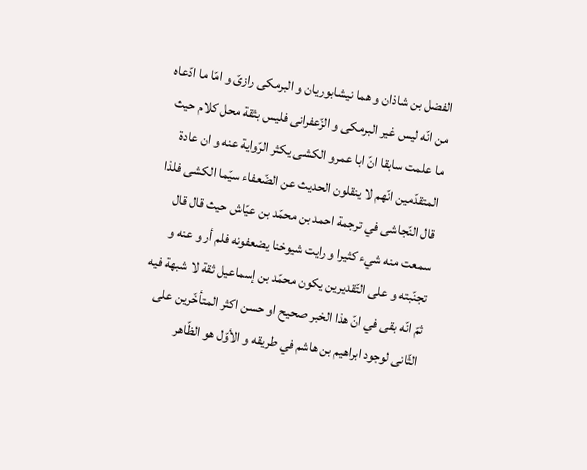الفضل بن شاذان و هما نيشابوريان و البرمكى رازىّ و امّا ما ادّعاه من انّه ليس غير البرمكى و الزّعفرانى فليس بثقة محل كلام حيث ما علمت سابقا انّ ابا عمرو الكشى يكثر الرّواية عنه و ان عادة المتقدّمين انّهم لا ينقلون الحديث عن الضّعفاء سيّما الكشى فلذا قال النّجاشى في ترجمة احمد بن محمّد بن عيّاش حيث قال قال سمعت منه شيء كثيرا و رايت شيوخنا يضعفونه فلم أر و عنه و تجنّبته و على التّقديرين يكون محمّد بن إسماعيل ثقة لا شبهة فيه ثمّ انّه بقى في انّ هذا الخبر صحيح او حسن اكثر المتأخّرين على الثّانى لوجود ابراهيم بن هاشم في طريقه و الأوّل هو الظّاهر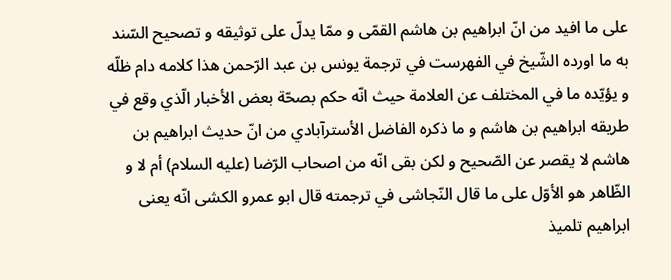على ما افيد من انّ ابراهيم بن هاشم القمّى و ممّا يدلّ على توثيقه و تصحيح السّند به ما اورده الشّيخ في الفهرست في ترجمة يونس بن عبد الرّحمن هذا كلامه دام ظلّه و يؤيّده ما في المختلف عن العلامة حيث انّه حكم بصحّة بعض الأخبار الّذي وقع في طريقه ابراهيم بن هاشم و ما ذكره الفاضل الأسترآبادي من انّ حديث ابراهيم بن هاشم لا يقصر عن الصّحيح و لكن بقى انّه من اصحاب الرّضا (عليه السلام) أم لا و الظّاهر هو الأوّل على ما قال النّجاشى في ترجمته قال ابو عمرو الكشى انّه يعنى ابراهيم تلميذ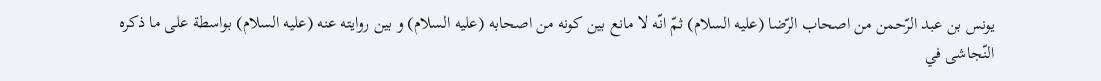يونس بن عبد الرّحمن من اصحاب الرّضا (عليه السلام) ثمّ انّه لا مانع بين كونه من اصحابه (عليه السلام) و بين روايته عنه (عليه السلام) بواسطة على ما ذكره النّجاشى في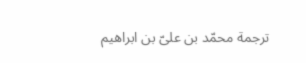ترجمة محمّد بن علىّ بن ابراهيم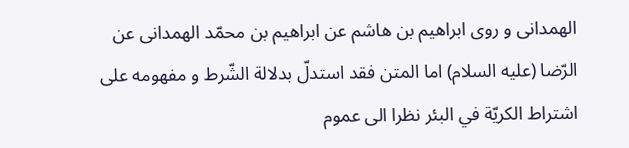الهمدانى و روى ابراهيم بن هاشم عن ابراهيم بن محمّد الهمدانى عن الرّضا (عليه السلام) اما المتن فقد استدلّ بدلالة الشّرط و مفهومه على اشتراط الكريّة في البئر نظرا الى عموم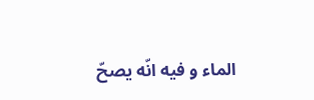الماء و فيه انّه يصحّ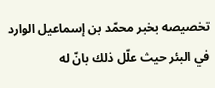تخصيصه بخبر محمّد بن إسماعيل الوارد في البئر حيث علّل ذلك بانّ له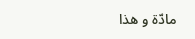مادّة و هذا